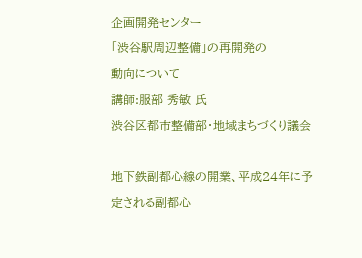企画開発センター
「渋谷駅周辺整備」の再開発の
動向について
講師:服部 秀敏 氏
渋谷区都市整備部・地域まちづくり議会

地下鉄副都心線の開業、平成24年に予定される副都心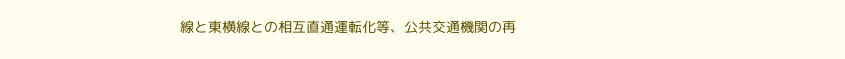線と東横線との相互直通運転化等、公共交通機関の再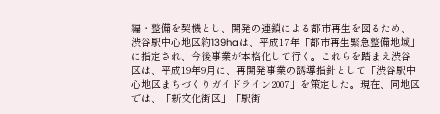編・整備を契機とし、開発の連鎖による都市再生を図るため、渋谷駅中心地区約139haは、平成17年「都市再生緊急整備地域」に指定され、今後事業が本格化して行く。これらを踏まえ渋谷区は、平成19年9月に、再開発事業の誘導指針として「渋谷駅中心地区まちづくりガイドライン2007」を策定した。現在、同地区では、「新文化街区」「駅街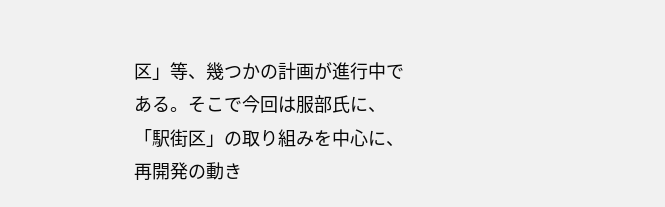区」等、幾つかの計画が進行中である。そこで今回は服部氏に、「駅街区」の取り組みを中心に、再開発の動き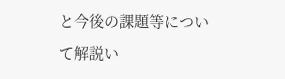と今後の課題等について解説い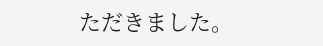ただきました。